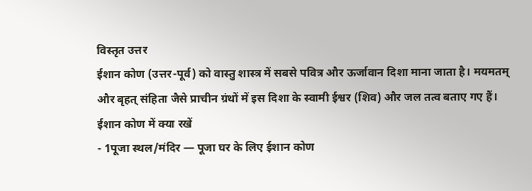विस्तृत उत्तर
ईशान कोण (उत्तर-पूर्व) को वास्तु शास्त्र में सबसे पवित्र और ऊर्जावान दिशा माना जाता है। मयमतम् और बृहत् संहिता जैसे प्राचीन ग्रंथों में इस दिशा के स्वामी ईश्वर (शिव) और जल तत्व बताए गए हैं।
ईशान कोण में क्या रखें
- 1पूजा स्थल/मंदिर — पूजा घर के लिए ईशान कोण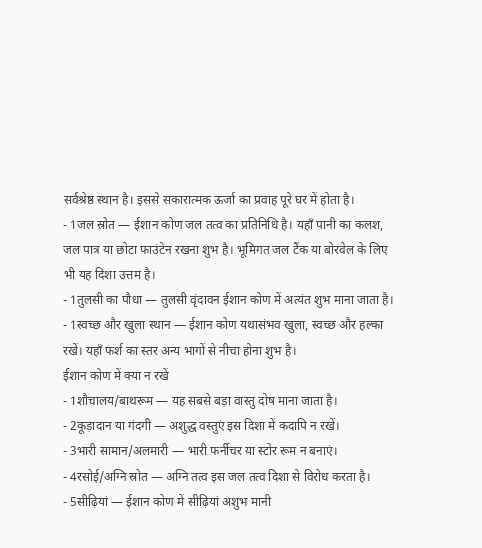सर्वश्रेष्ठ स्थान है। इससे सकारात्मक ऊर्जा का प्रवाह पूरे घर में होता है।
- 1जल स्रोत — ईशान कोण जल तत्व का प्रतिनिधि है। यहाँ पानी का कलश, जल पात्र या छोटा फाउंटेन रखना शुभ है। भूमिगत जल टैंक या बोरवेल के लिए भी यह दिशा उत्तम है।
- 1तुलसी का पौधा — तुलसी वृंदावन ईशान कोण में अत्यंत शुभ माना जाता है।
- 1स्वच्छ और खुला स्थान — ईशान कोण यथासंभव खुला, स्वच्छ और हल्का रखें। यहाँ फर्श का स्तर अन्य भागों से नीचा होना शुभ है।
ईशान कोण में क्या न रखें
- 1शौचालय/बाथरूम — यह सबसे बड़ा वास्तु दोष माना जाता है।
- 2कूड़ादान या गंदगी — अशुद्ध वस्तुएं इस दिशा में कदापि न रखें।
- 3भारी सामान/अलमारी — भारी फर्नीचर या स्टोर रूम न बनाएं।
- 4रसोई/अग्नि स्रोत — अग्नि तत्व इस जल तत्व दिशा से विरोध करता है।
- 5सीढ़ियां — ईशान कोण में सीढ़ियां अशुभ मानी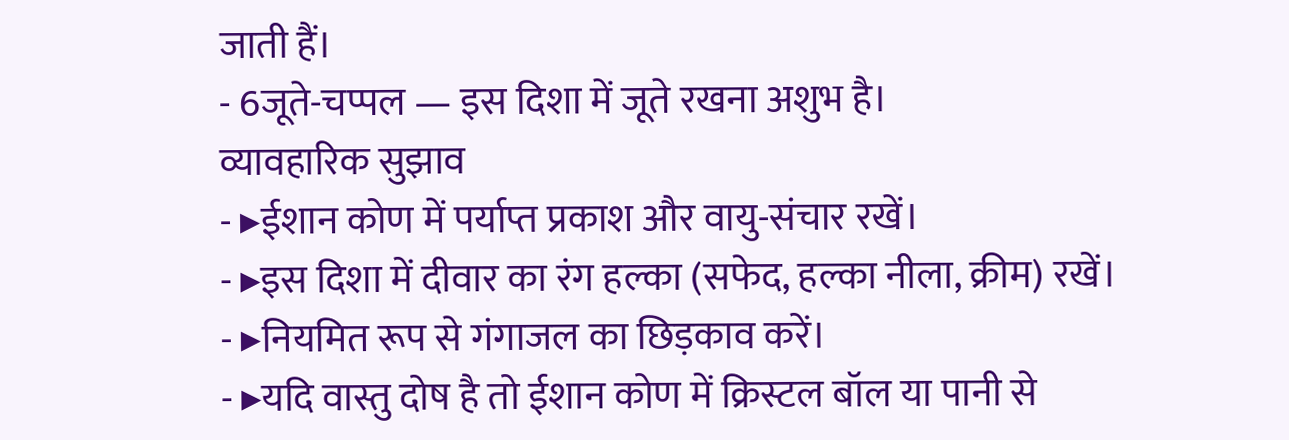जाती हैं।
- 6जूते-चप्पल — इस दिशा में जूते रखना अशुभ है।
व्यावहारिक सुझाव
- ▸ईशान कोण में पर्याप्त प्रकाश और वायु-संचार रखें।
- ▸इस दिशा में दीवार का रंग हल्का (सफेद, हल्का नीला, क्रीम) रखें।
- ▸नियमित रूप से गंगाजल का छिड़काव करें।
- ▸यदि वास्तु दोष है तो ईशान कोण में क्रिस्टल बॉल या पानी से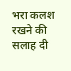भरा कलश रखने की सलाह दी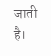जाती है।